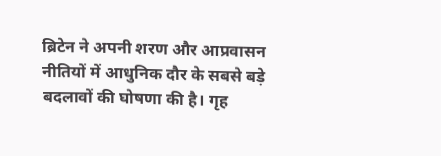ब्रिटेन ने अपनी शरण और आप्रवासन नीतियों में आधुनिक दौर के सबसे बड़े बदलावों की घोषणा की है। गृह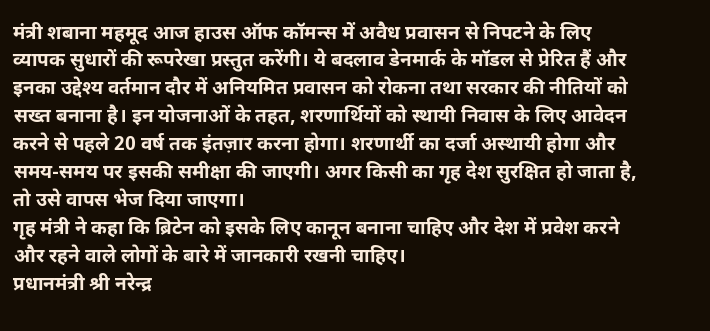मंत्री शबाना महमूद आज हाउस ऑफ कॉमन्स में अवैध प्रवासन से निपटने के लिए व्यापक सुधारों की रूपरेखा प्रस्तुत करेंगी। ये बदलाव डेनमार्क के मॉडल से प्रेरित हैं और इनका उद्देश्य वर्तमान दौर में अनियमित प्रवासन को रोकना तथा सरकार की नीतियों को सख्त बनाना है। इन योजनाओं के तहत, शरणार्थियों को स्थायी निवास के लिए आवेदन करने से पहले 20 वर्ष तक इंतज़ार करना होगा। शरणार्थी का दर्जा अस्थायी होगा और समय-समय पर इसकी समीक्षा की जाएगी। अगर किसी का गृह देश सुरक्षित हो जाता है, तो उसे वापस भेज दिया जाएगा।
गृह मंत्री ने कहा कि ब्रिटेन को इसके लिए कानून बनाना चाहिए और देश में प्रवेश करने और रहने वाले लोगों के बारे में जानकारी रखनी चाहिए।
प्रधानमंत्री श्री नरेन्द्र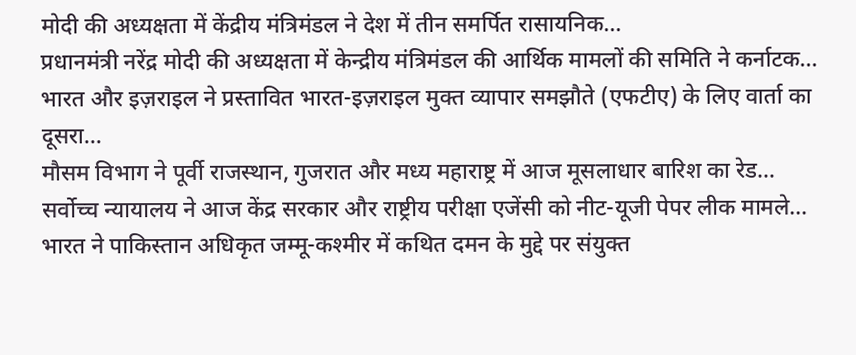मोदी की अध्यक्षता में केंद्रीय मंत्रिमंडल ने देश में तीन समर्पित रासायनिक…
प्रधानमंत्री नरेंद्र मोदी की अध्यक्षता में केन्द्रीय मंत्रिमंडल की आर्थिक मामलों की समिति ने कर्नाटक…
भारत और इज़राइल ने प्रस्तावित भारत-इज़राइल मुक्त व्यापार समझौते (एफटीए) के लिए वार्ता का दूसरा…
मौसम विभाग ने पूर्वी राजस्थान, गुजरात और मध्य महाराष्ट्र में आज मूसलाधार बारिश का रेड…
सर्वोच्च न्यायालय ने आज केंद्र सरकार और राष्ट्रीय परीक्षा एजेंसी को नीट-यूजी पेपर लीक मामले…
भारत ने पाकिस्तान अधिकृत जम्मू-कश्मीर में कथित दमन के मुद्दे पर संयुक्त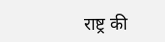राष्ट्र की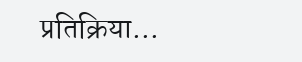प्रतिक्रिया…